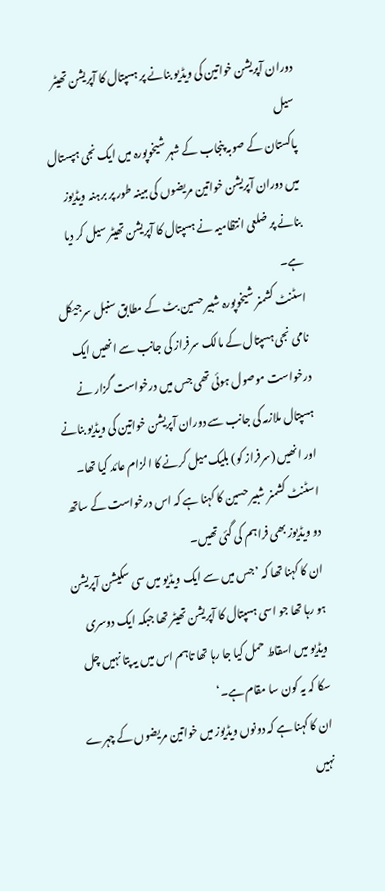دوران آپریشن خواتین کی ویڈیو بنانے پر ہسپتال کا آپریشن تھیٹر سیل
پاکستان کے صوبہ پنجاب کے شہر شیخوپورہ میں ایک نجی ہپستال میں دوران آپریشن خواتین مریضوں کی مبینہ طور پر برہنہ ویڈیوز بنانے پر ضلعی انتظامیہ نے ہسپتال کا آپریشن تھیٹر سیل کر دیا ہے۔
اسٹنٹ کشمنر شیخوپورہ شبیر حسین بٹ کے مطابق سنبل سرجیکل نامی نجی ہسپتال کے مالک سرفراز کی جانب سے انھیں ایک درخواست موصول ہوئی تھی جس میں درخواست گزار نے ہسپتال ملازمہ کی جانب سے دوران آپریشن خواتین کی ویڈیو بنانے اور انھیں (سرفراز کو) بلیک میل کرنے کا الزام عائد کیا تھا۔
اسٹنٹ کشمنر شبیر حسین کا کہنا ہے کہ اس درخواست کے ساتھ دو ویڈیوز بھی فراہم کی گئی تھیں۔
ان کا کہنا تھا کہ ’جس میں سے ایک ویڈیو میں سی سکیشن آپریشن ہو رہا تھا جو اسی ہسپتال کا آپریشن تھیٹر تھا جبکہ ایک دوسری ویڈیو میں اسقاط حمل کیا جا رہا تھا تاہم اس میں یہ پتا نہیں چل سکا کہ یہ کون سا مقام ہے۔‘
ان کا کہنا ہے کہ دونوں ویڈیوز میں خواتین مریضوں کے چہرے نہیں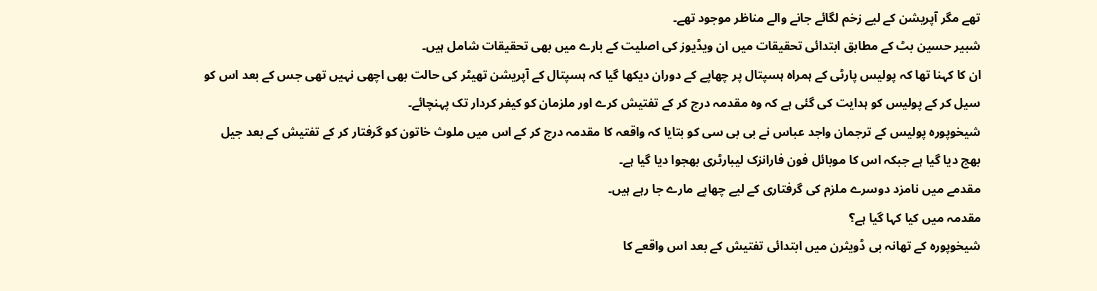تھے مگر آپریشن کے لیے زخم لگائے جانے والے مناظر موجود تھے۔
شبیر حسین بٹ کے مطابق ابتدائی تحقیقات میں ان ویڈیوز کی اصلیت کے بارے میں بھی تحقیقات شامل ہیں۔
ان کا کہنا تھا کہ پولیس پارٹی کے ہمراہ ہسپتال پر چھاپے کے دوران دیکھا گیا کہ ہسپتال کے آپریشن تھیٹر کی حالت بھی اچھی نہیں تھی جس کے بعد اس کو سیل کر کے پولیس کو ہدایت کی گئی ہے کہ وہ مقدمہ درج کر کے تفتیش کرے اور ملزمان کو کیفر کردار تک پہنچائے۔
شیخوپورہ پولیس کے ترجمان واجد عباس نے بی بی سی کو بتایا کہ واقعہ کا مقدمہ درج کر کے اس میں ملوث خاتون کو گرفتار کر کے تفتیش کے بعد جیل بھج دیا گیا ہے جبکہ اس کا موبائل فون فارانزک لیبارٹری بھجوا دیا گیا ہے۔
مقدمے میں نامزد دوسرے ملزم کی گرفتاری کے لیے چھاپے مارے جا رہے ہیں۔
مقدمہ میں کیا کہا گیا ہے؟
شیخوپورہ کے تھانہ بی ڈویثرن میں ابتدائی تفتیش کے بعد اس واقعے کا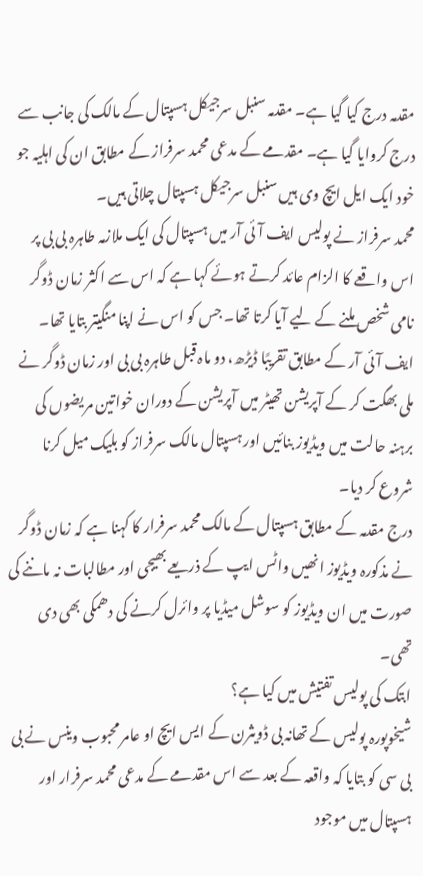مقدمہ درج کیا گیا ہے۔ مقدمہ سنبل سرجیکل ہسپتال کے مالک کی جانب سے درج کروایا گیا ہے۔ مقدمے کے مدعی محمد سرفراز کے مطابق ان کی اہلیہ جو خود ایک ایل ایچ وی ہیں سنبل سرجیکل ہسپتال چلاتی ہیں۔
محمد سرفراز نے پولیس ایف آئی آر میں ہسپتال کی ایک ملازمہ طاہرہ بی بی پر اس واقعے کا الزام عائد کرتے ہوئے کہا ہے کہ اس سے اکثر زمان ڈوگر نامی شخص ملنے کے لیے آیا کرتا تھا۔ جس کو اس نے اپنا منگیتر بتایا تھا۔
ایف آئی آر کے مطابق تقریبًا ڈیڑھ، دو ماہ قبل طاہرہ بی بی اور زمان ڈوگر نے ملی بھگت کر کے آپریشن تھیٹر میں آپریشن کے دوران خواتین مریضوں کی برہنہ حالت میں ویڈیوز بنائیں اور ہسپتال مالک سرفراز کو بلیک میل کرنا شروع کر دیا۔
درج مقدمہ کے مطابق ہسپتال کے مالک محمد سرفرار کا کہنا ہے کہ زمان ڈوگر نے مذکورہ ویڈیوز انھیں واٹس ایپ کے ذریعے بھیجی اور مطالبات نہ ماننے کی صورت میں ان ویڈیوز کو سوشل میڈیا پر وائرل کرنے کی دھمکی بھی دی تھی۔
ابتک کی پولیس تفتیش میں کیا ہے؟
شیخوپورہ پولیس کے تھانہ بی ڈویثرن کے ایس ایچ او عامر محبوب وینس نے بی بی سی کو بتایا کہ واقعہ کے بعد سے اس مقدمے کے مدعی محمد سرفرار اور ہسپتال میں موجود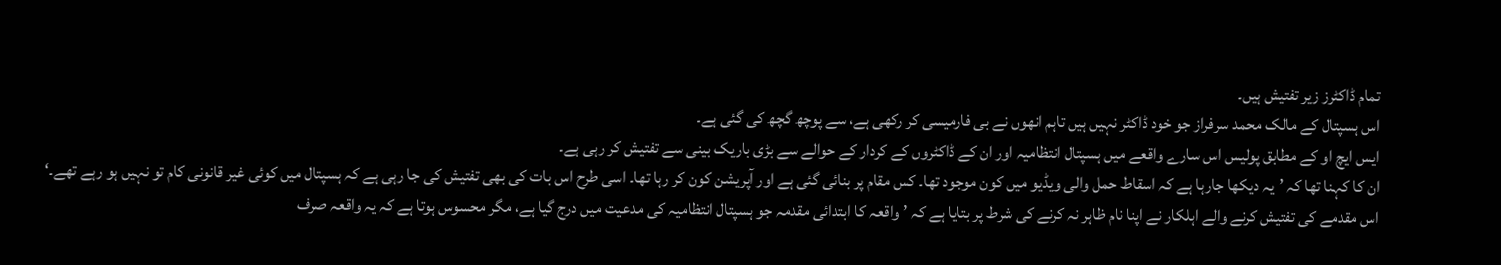تمام ڈاکٹرز زیر تفتیش ہیں۔
اس ہسپتال کے مالک محمد سرفراز جو خود ڈاکٹر نہیں ہیں تاہم انھوں نے بی فارمیسی کر رکھی ہے، سے پوچھ گچھ کی گئی ہے۔
ایس ایچ او کے مطابق پولیس اس سارے واقعے میں ہسپتال انتظامیہ اور ان کے ڈاکٹروں کے کردار کے حوالے سے بڑی باریک بینی سے تفتیش کر رہی ہے۔
ان کا کہنا تھا کہ ’یہ دیکھا جارہا ہے کہ اسقاط حمل والی ویڈیو میں کون موجود تھا۔ کس مقام پر بنائی گئی ہے اور آپریشن کون کر رہا تھا۔ اسی طرح اس بات کی بھی تفتیش کی جا رہی ہے کہ ہسپتال میں کوئی غیر قانونی کام تو نہیں ہو رہے تھے۔‘
اس مقدمے کی تفتیش کرنے والے اہلکار نے اپنا نام ظاہر نہ کرنے کی شرط پر بتایا ہے کہ ’واقعہ کا ابتدائی مقدمہ جو ہسپتال انتظامیہ کی مدعیت میں درج گیا ہے، مگر محسوس ہوتا ہے کہ یہ واقعہ صرف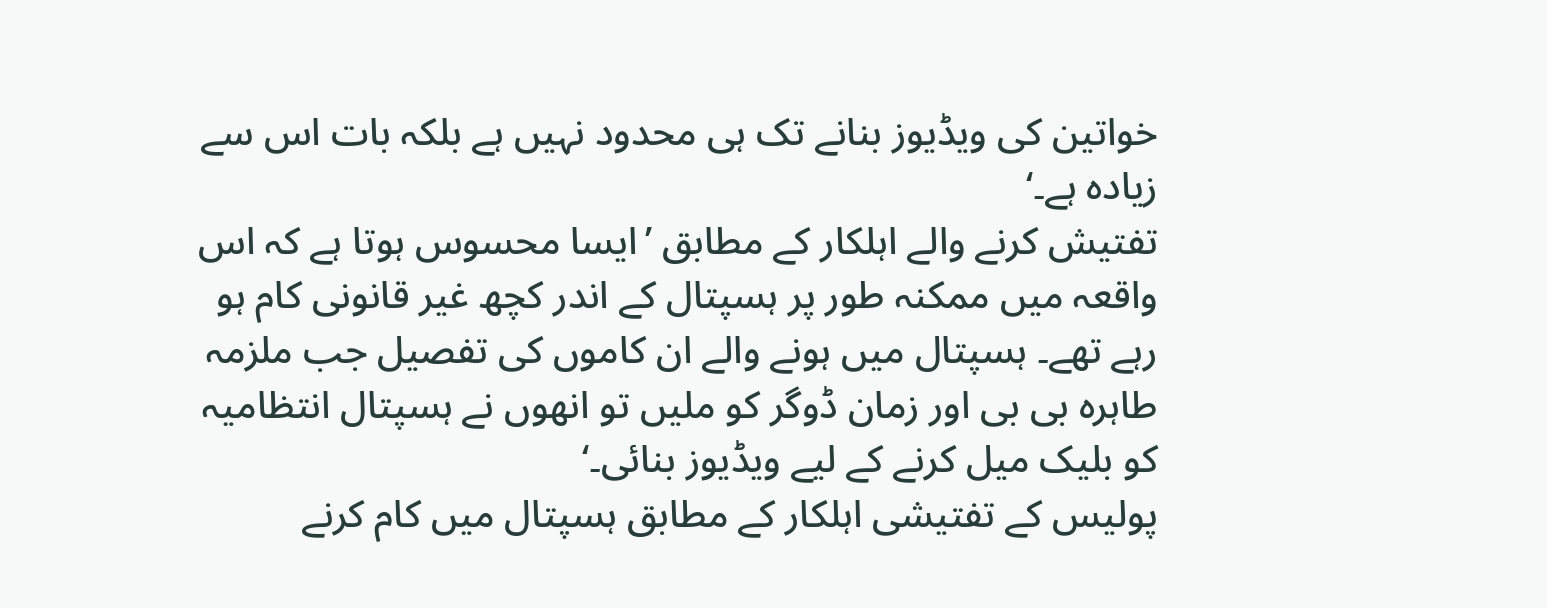خواتین کی ویڈیوز بنانے تک ہی محدود نہیں ہے بلکہ بات اس سے زیادہ ہے۔‘
تفتیش کرنے والے اہلکار کے مطابق ’ایسا محسوس ہوتا ہے کہ اس واقعہ میں ممکنہ طور پر ہسپتال کے اندر کچھ غیر قانونی کام ہو رہے تھے۔ ہسپتال میں ہونے والے ان کاموں کی تفصیل جب ملزمہ طاہرہ بی بی اور زمان ڈوگر کو ملیں تو انھوں نے ہسپتال انتظامیہ کو بلیک میل کرنے کے لیے ویڈیوز بنائی۔‘
پولیس کے تفتیشی اہلکار کے مطابق ہسپتال میں کام کرنے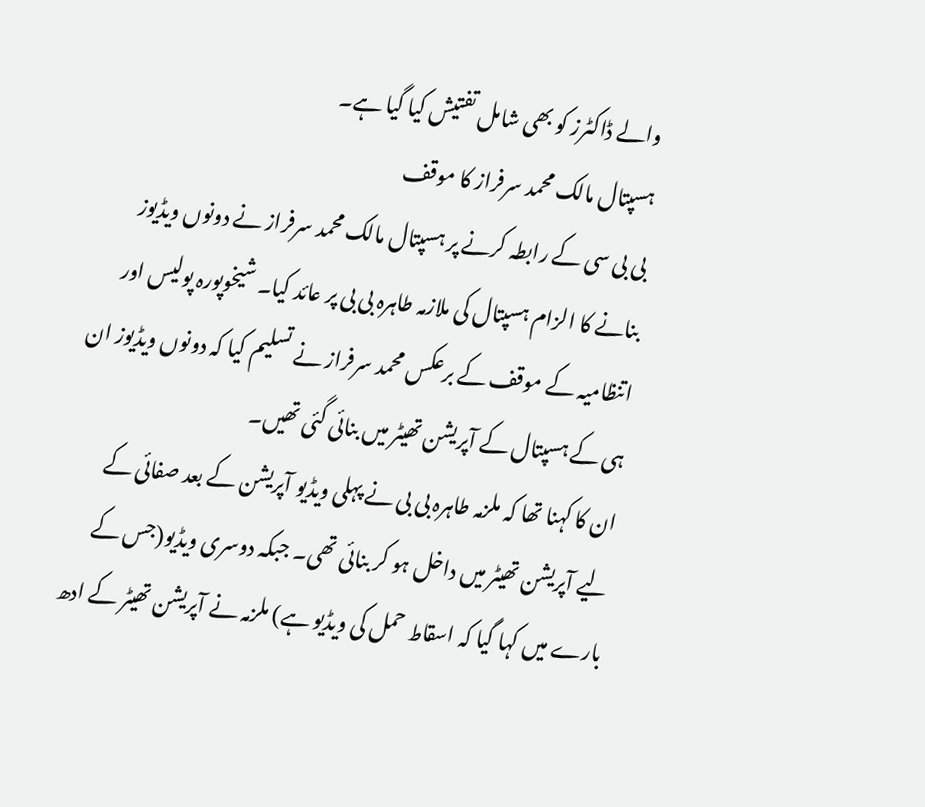والے ڈاکٹرز کو بھی شامل تفتیش کیا گیا ہے۔
ہسپتال مالک محمد سرفراز کا موقف
بی بی سی کے رابطہ کرنے پر ہسپتال مالک محمد سرفراز نے دونوں ویڈیوز بنانے کا الزام ہسپتال کی ملازمہ طاہرہ بی بی پر عائد کیا۔ شیخوپورہ پولیس اور اتنظامیہ کے موقف کے برعکس محمد سرفراز نے تسلیم کیا کہ دونوں ویڈیوز ان ہی کے ہسپتال کے آپریشن تھیٹر میں بنائی گئی تھیں۔
ان کا کہنا تھا کہ ملزمہ طاہرہ بی بی نے پہلی ویڈیو آپریشن کے بعد صفائی کے لیے آپریشن تھیٹر میں داخل ہو کر بنائی تھی۔ جبکہ دوسری ویڈیو(جس کے بارے میں کہا گیا کہ اسقاط حمل کی ویڈیو ہے) ملزمہ نے آپریشن تھیٹر کے ادھ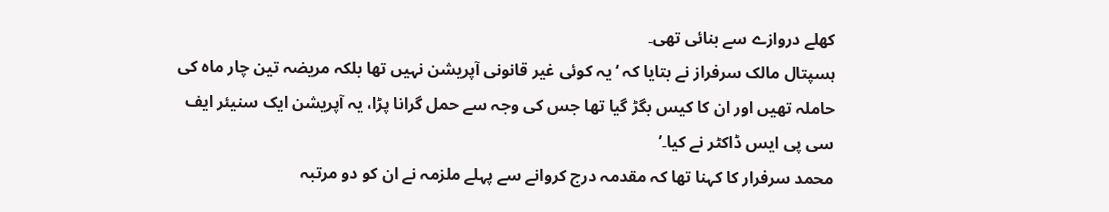کھلے دروازے سے بنائی تھی۔
ہسپتال مالک سرفراز نے بتایا کہ ‘یہ کوئی غیر قانونی آپریشن نہیں تھا بلکہ مریضہ تین چار ماہ کی حاملہ تھیں اور ان کا کیس بگڑ گیا تھا جس کی وجہ سے حمل گرانا پڑا، یہ آپریشن ایک سنیئر ایف سی پی ایس ڈاکٹر نے کیا۔’
محمد سرفرار کا کہنا تھا کہ مقدمہ درج کروانے سے پہلے ملزمہ نے ان کو دو مرتبہ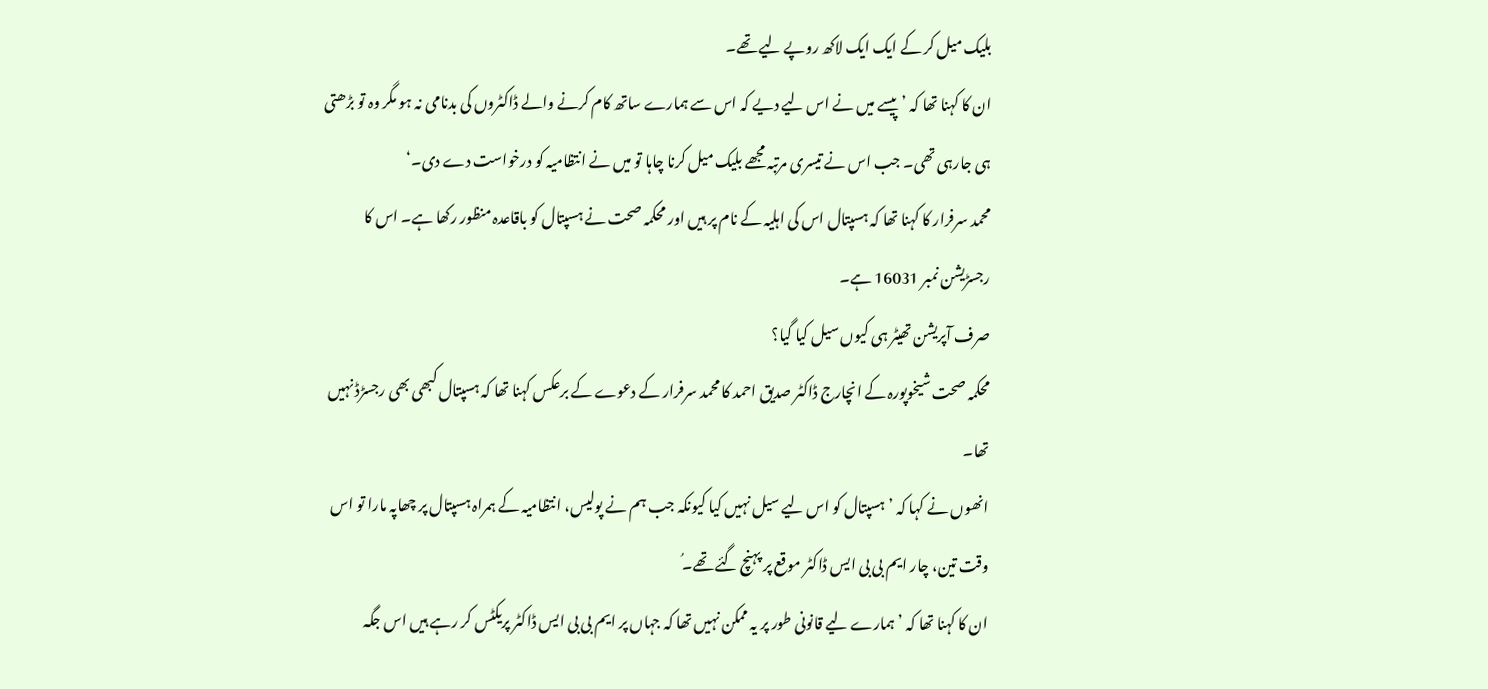بلیک میل کر کے ایک ایک لاکھ روپے لیے تھے۔
ان کا کہنا تھا کہ ’پیسے میں نے اس لیے دیے کہ اس سے ہمارے ساتھ کام کرنے والے ڈاکٹروں کی بدنامی نہ ہو مگر وہ تو بڑھتی ہی جارہی تھی۔ جب اس نے تیسری مرتبہ مجھے بلیک میل کرنا چاہا تو میں نے انتظامیہ کو درخواست دے دی۔‘
محمد سرفرار کا کہنا تھا کہ ہسپتال اس کی اہلیہ کے نام پر ہیں اور محکمہ صحت نے ہسپتال کو باقاعدہ منظور رکھا ہے۔ اس کا رجسڑیشن نمبر 16031 ہے۔
صرف آپریشن تھیٹر ہی کیوں سیل کیا گیا؟
محکمہ صحت شیخوپورہ کے انچارج ڈاکٹر صدیق احمد کا محمد سرفرار کے دعوے کے برعکس کہنا تھا کہ ہسپتال کبھی بھی رجسڑڈ نہیں تھا۔
انھوں نے کہا کہ ’ہسپتال کو اس لیے سیل نہیں کیا کیونکہ جب ہم نے پولیس، انتظامیہ کے ہمراہ ہسپتال پر چھاپہ مارا تو اس وقت تین، چار ایم بی بی ایس ڈاکٹر موقع پر پہنچ گئے تھے۔ُ
ان کا کہنا تھا کہ ’ہمارے لیے قانونی طور پر یہ ممکن نہیں تھا کہ جہاں پر ایم بی بی ایس ڈاکٹر پریکٹس کر رہے ہیں اس جگہ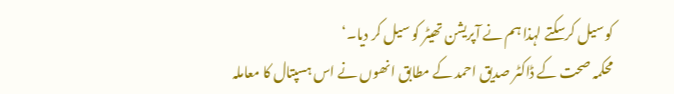کو سیل کرسکتے لہذا ہم نے آپریشن تھیٹر کو سیل کر دیا۔‘
محکمہ صحت کے ڈاکٹر صدیق احمد کے مطابق انھوں نے اس ہسپتال کا معاملہ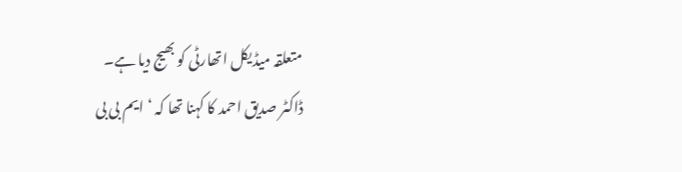متعلقہ میڈیکل اتھارٹی کو بھیج دیا ہے۔
ڈاکٹر صدیق احمد کا کہنا تھا کہ ‘ایم بی بی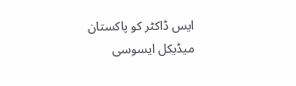ایس ڈاکٹر کو پاکستان میڈیکل ایسوسی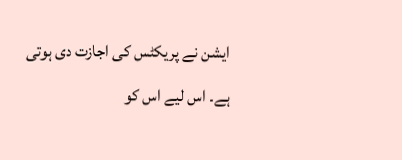ایشن نے پریکٹس کی اجازت دی ہوتی ہے۔ اس لیے اس کو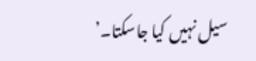سیل نہیں کیا جاسکتا۔’